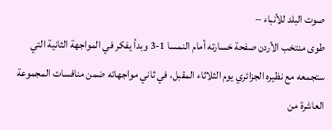صوت البلد للأنباء –
طوى منتخب الأردن صفحة خسارته أمام النمسا 1-3 وبدأ يفكر في المواجهة الثانية التي ستجمعه مع نظيره الجزائري يوم الثلاثاء المقبل، في ثاني مواجهاته ضمن منافسات المجموعة العاشرة من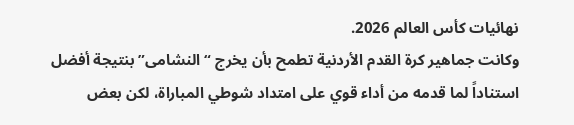نهائيات كأس العالم 2026.
وكانت جماهير كرة القدم الأردنية تطمح بأن يخرج “النشامى” بنتيجة أفضل استناداً لما قدمه من أداء قوي على امتداد شوطي المباراة، لكن بعض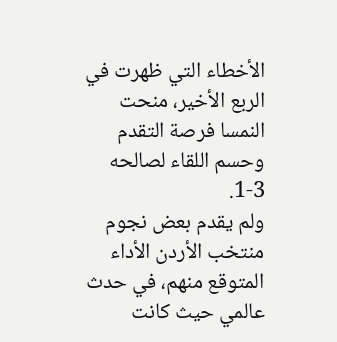الأخطاء التي ظهرت في الربع الأخير، منحت النمسا فرصة التقدم وحسم اللقاء لصالحه 3-1.
ولم يقدم بعض نجوم منتخب الأردن الأداء المتوقع منهم، في حدث عالمي حيث كانت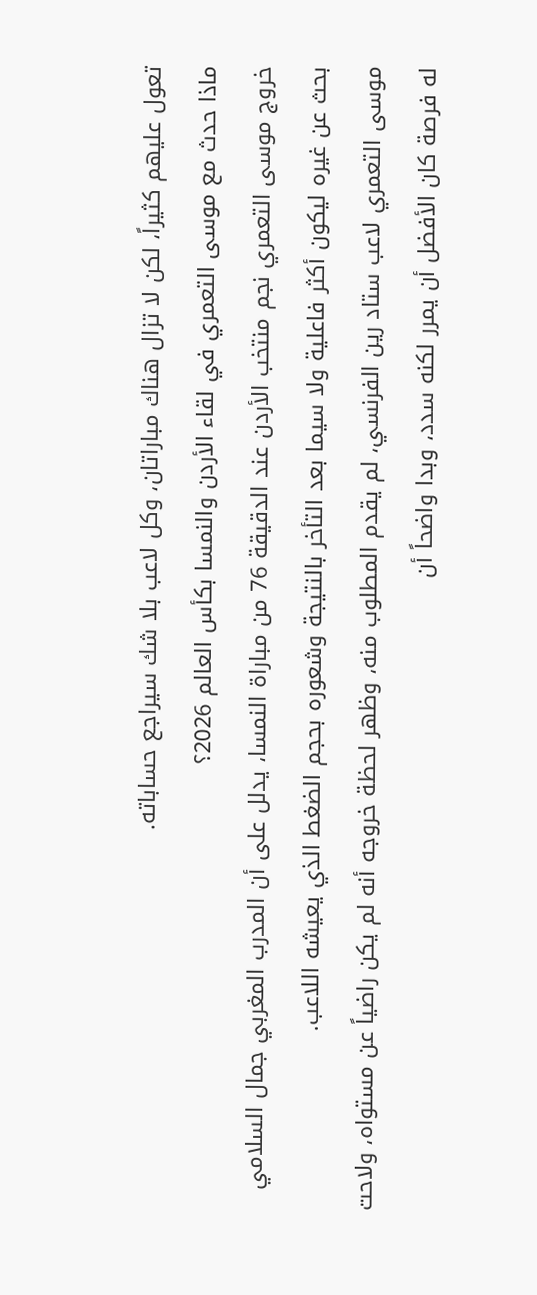تعول عليهم كثيراً، لكن لا تزال هناك مباراتان، وكل لاعب بلا شك سيراجع حساباته.
ماذا حدث مع موسى التعمري في لقاء الأردن والنمسا بكأس العالم 2026؟
خروج موسى التعمري نجم منتخب الأردن عند الدقيقة 76 من مباراة النمسا، يدلل على أن المدرب المغربي جمال السلامي بحث عن غيره ليكون أكثر فاعلية ولا سيما بعد التأخر بالنتيجة وشعوره بحجم الضغط الذي يعيشه اللاعب.
موسى التعمري لاعب ستاد رين الفرنسي، لم يقدم المطلوب منه، وظهر لحظة خروجه أنه لم يكن راضياً عن مستواه، ولاحت له فرصة كان الأفضل أن يمرر لكنه سدد، وبدا واضحاً أن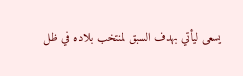يسعى ليأتي بهدف السبق لمنتخب بلاده في ظل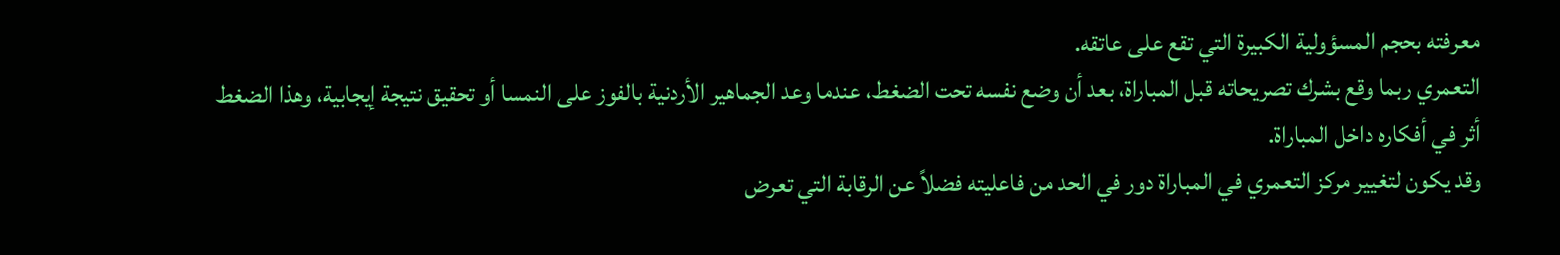معرفته بحجم المسؤولية الكبيرة التي تقع على عاتقه.
التعمري ربما وقع بشرك تصريحاته قبل المباراة، بعد أن وضع نفسه تحت الضغط، عندما وعد الجماهير الأردنية بالفوز على النمسا أو تحقيق نتيجة إيجابية، وهذا الضغط أثر في أفكاره داخل المباراة.
وقد يكون لتغيير مركز التعمري في المباراة دور في الحد من فاعليته فضلاً عن الرقابة التي تعرض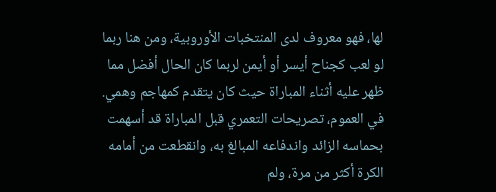لها، فهو معروف لدى المنتخبات الأوروبية، ومن هنا ربما لو لعب كجناح أيسر أو أيمن لربما كان الحال أفضل مما ظهر عليه أثناء المباراة حيث كان يتقدم كمهاجم وهمي.
في العموم، تصريحات التعمري قبل المباراة قد أسهمت بحماسه الزائد واندفاعه المبالغ به، وانقطعت من أمامه الكرة أكثر من مرة، ولم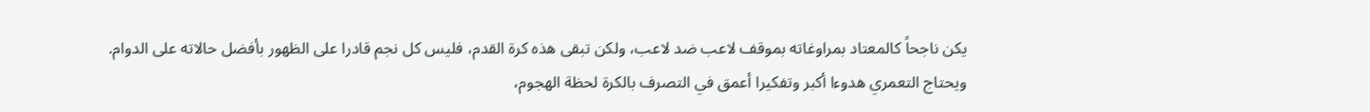يكن ناجحاً كالمعتاد بمراوغاته بموقف لاعب ضد لاعب، ولكن تبقى هذه كرة القدم، فليس كل نجم قادرا على الظهور بأفضل حالاته على الدوام.
ويحتاج التعمري هدوءا أكبر وتفكيرا أعمق في التصرف بالكرة لحظة الهجوم،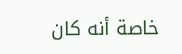خاصة أنه كان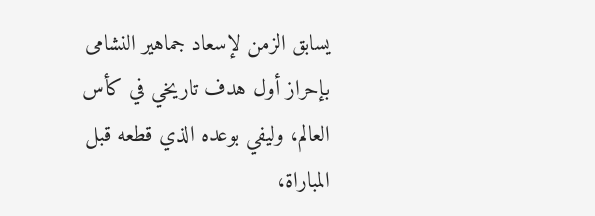يسابق الزمن لإسعاد جماهير النشامى بإحراز أول هدف تاريخي في كأس العالم، وليفي بوعده الذي قطعه قبل المباراة،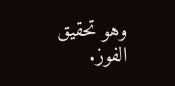وهو تحقيق الفوز.